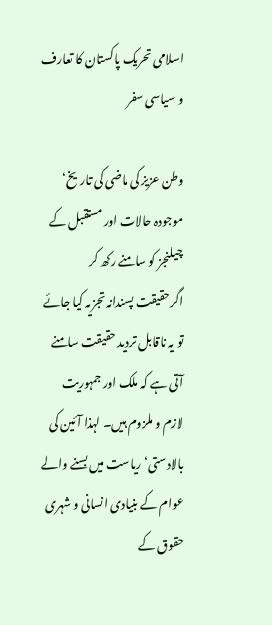اسلامی تحریک پاکستان کا تعارف و سیاسی سفر

وطن عزیز کی ماضی کی تاریخ‘ موجودہ حالات اور مستقبل کے چیلنجز کو سامنے رکھ کر اگرحقیقت پسندانہ تجزیہ کیا جائے تو یہ ناقابل تردید حقیقت سامنے آتی ہے کہ ملک اور جمہوریت لازم و ملزوم ہیں۔ لہذا آئین کی بالادستی‘ ریاست میں بسنے والے عوام کے بنیادی انسانی و شہری حقوق کے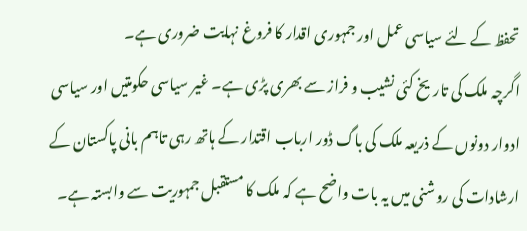تحفظ کے لئے سیاسی عمل اور جمہوری اقدار کا فروغ نہایت ضروری ہے۔
اگرچہ ملک کی تاریخ کئی نشیب و فراز سے بھری پڑی ہے۔ غیر سیاسی حکومتیں اور سیاسی ادوار دونوں کے ذریعہ ملک کی باگ ڈور ارباب اقتدار کے ہاتھ رہی تاہم بانی پاکستان کے ارشادات کی روشنی میں یہ بات واضح ہے کہ ملک کا مستقبل جمہوریت سے وابستہ ہے۔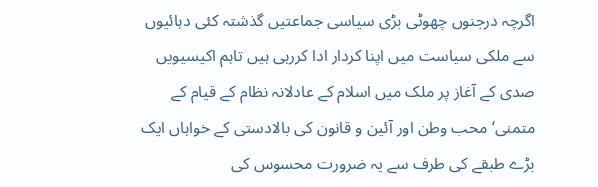اگرچہ درجنوں چھوٹی بڑی سیاسی جماعتیں گذشتہ کئی دہائیوں سے ملکی سیاست میں اپنا کردار ادا کررہی ہیں تاہم اکیسیویں صدی کے آغاز پر ملک میں اسلام کے عادلانہ نظام کے قیام کے متمنی‘ محب وطن اور آئین و قانون کی بالادستی کے خواہاں ایک بڑے طبقے کی طرف سے یہ ضرورت محسوس کی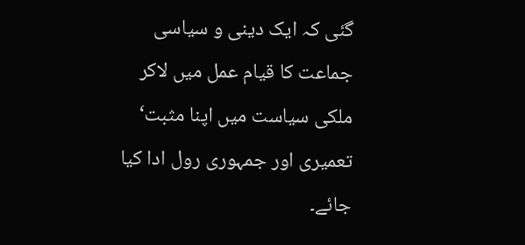گئی کہ ایک دینی و سیاسی جماعت کا قیام عمل میں لاکر ملکی سیاست میں اپنا مثبت‘ تعمیری اور جمہوری رول ادا کیا جائے۔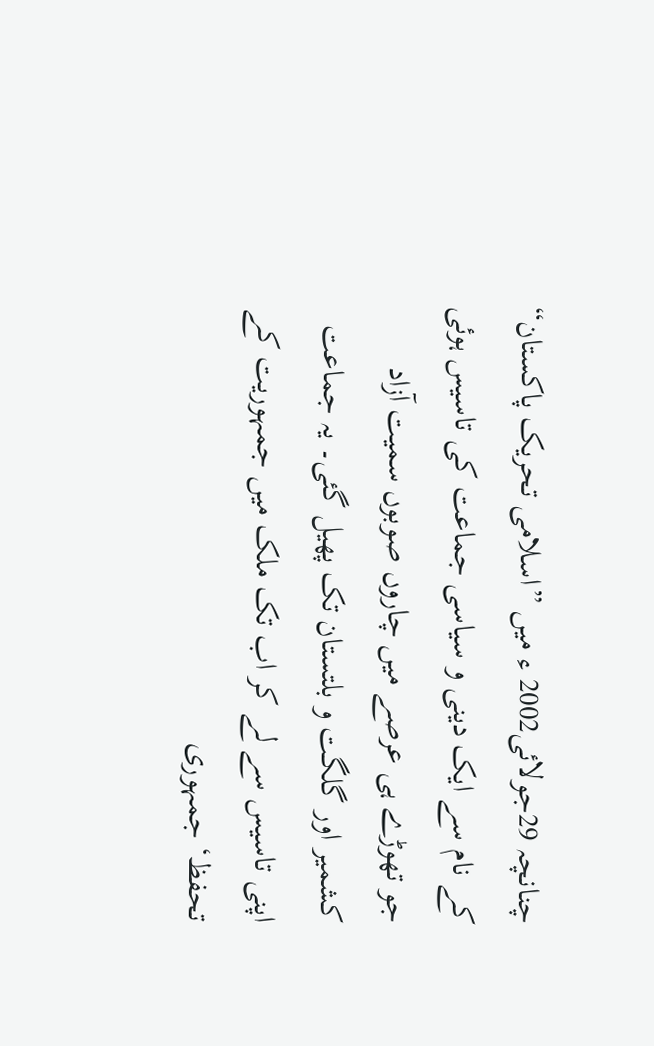چنانچہ 29جولائی2002 ء میں ”اسلامی تحریک پاکستان“ کے نام سے ایک دینی و سیاسی جماعت کی تاسیس ہوئی جو تھوڑے ہی عرصے میں چاروں صوبوں سمیت آزاد کشمیر اور گلگت و بلتستان تک پھیل گئی۔ یہ جماعت اپنی تاسیس سے لے کر اب تک ملک میں جمہوریت کے تحفظ‘ جمہوری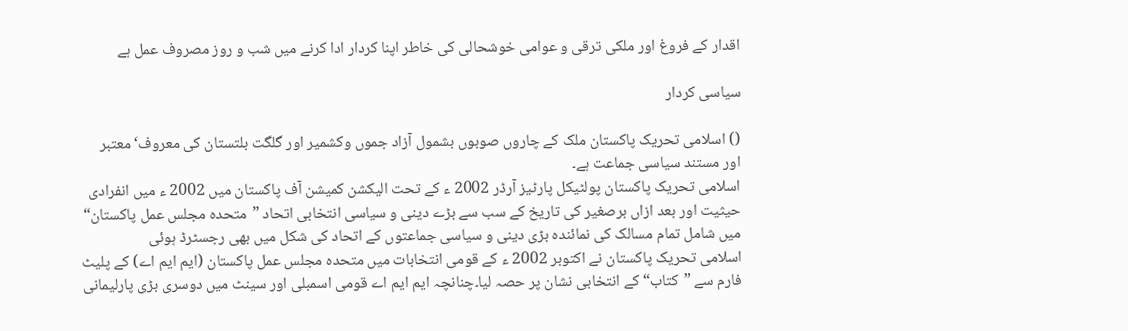اقدار کے فروغ اور ملکی ترقی و عوامی خوشحالی کی خاطر اپنا کردار ادا کرنے میں شب و روز مصروف عمل ہے

سیاسی کردار

() اسلامی تحریک پاکستان ملک کے چاروں صوبوں بشمول آزاد جموں وکشمیر اور گلگت بلتستان کی معروف‘ معتبر اور مستند سیاسی جماعت ہے۔
اسلامی تحریک پاکستان پولٹیکل پارٹیز آرڈر 2002 ء کے تحت الیکشن کمیشن آف پاکستان میں 2002 ء میں انفرادی حیثیت اور بعد ازاں برصغیر کی تاریخ کے سب سے بڑے دینی و سیاسی انتخابی اتحاد ”متحدہ مجلس عمل پاکستان“ میں شامل تمام مسالک کی نمائندہ بڑی دینی و سیاسی جماعتوں کے اتحاد کی شکل میں بھی رجسٹرڈ ہوئی
اسلامی تحریک پاکستان نے اکتوبر 2002 ء کے قومی انتخابات میں متحدہ مجلس عمل پاکستان (ایم ایم اے) کے پلیٹ فارم سے ”کتاب“ کے انتخابی نشان پر حصہ لیا۔چنانچہ ایم ایم اے قومی اسمبلی اور سینٹ میں دوسری بڑی پارلیمانی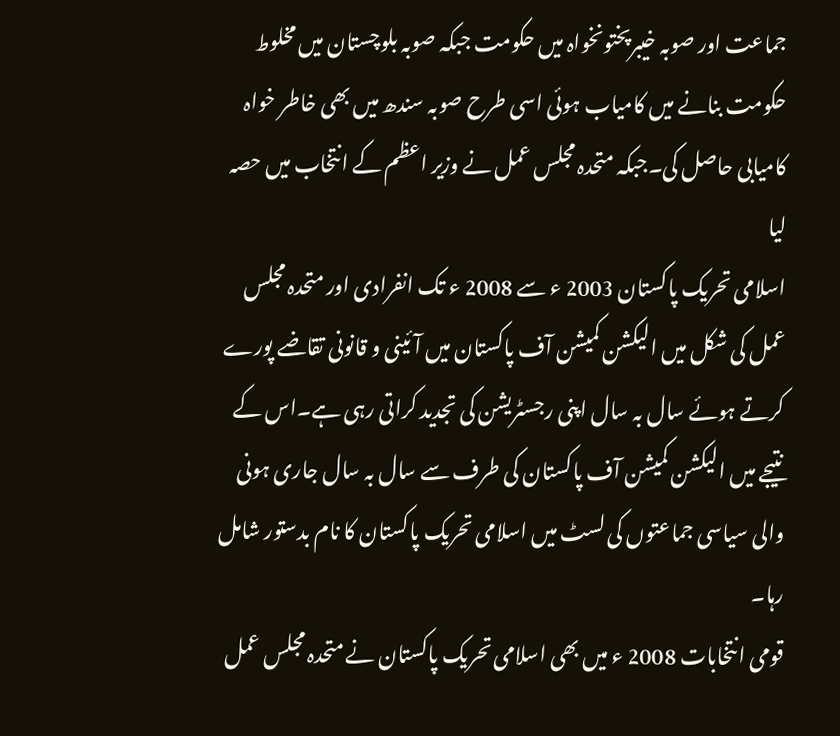جماعت اور صوبہ خیبرپختونخواہ میں حکومت جبکہ صوبہ بلوچستان میں مخلوط حکومت بنانے میں کامیاب ہوئی اسی طرح صوبہ سندھ میں بھی خاطر خواہ کامیابی حاصل کی۔جبکہ متحدہ مجلس عمل نے وزیر اعظم کے انتخاب میں حصہ لیا
اسلامی تحریک پاکستان 2003 ء سے 2008 ء تک انفرادی اور متحدہ مجلس عمل کی شکل میں الیکشن کمیشن آف پاکستان میں آئینی و قانونی تقاضے پورے کرتے ہوئے سال بہ سال اپنی رجسٹریشن کی تجدید کراتی رہی ہے۔اس کے نتیجے میں الیکشن کمیشن آف پاکستان کی طرف سے سال بہ سال جاری ہونی والی سیاسی جماعتوں کی لسٹ میں اسلامی تحریک پاکستان کا نام بدستور شامل رہا۔
قومی انتخابات 2008 ء میں بھی اسلامی تحریک پاکستان نے متحدہ مجلس عمل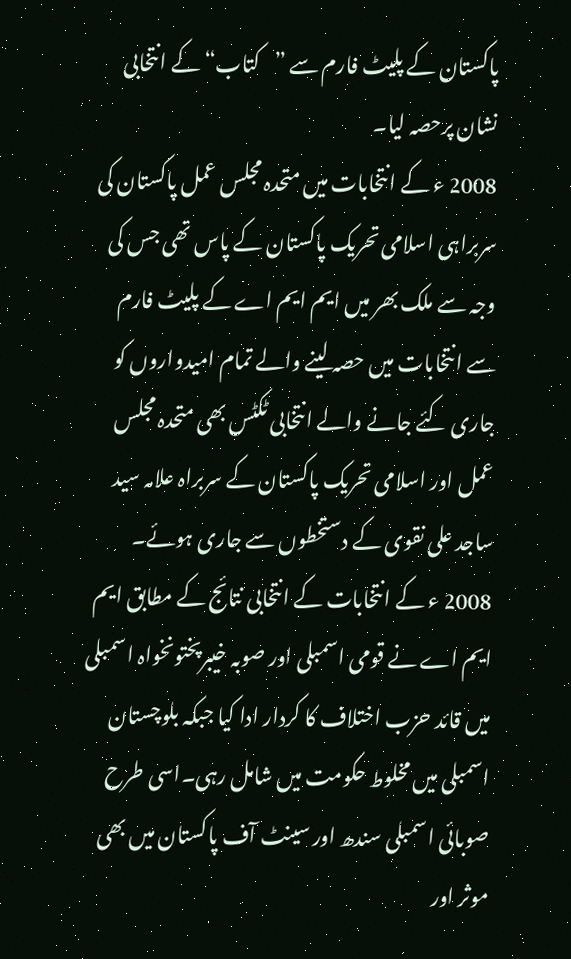پاکستان کے پلیٹ فارم سے ”کتاب“ کے انتخابی نشان پرحصہ لیا۔
2008 ء کے انتخابات میں متحدہ مجلس عمل پاکستان کی سربراہی اسلامی تحریک پاکستان کے پاس تھی جس کی وجہ سے ملک بھر میں ایم ایم اے کے پلیٹ فارم سے انتخابات میں حصہ لینے والے تمام امیدواروں کو جاری کئے جانے والے انتخابی ٹکٹس بھی متحدہ مجلس عمل اور اسلامی تحریک پاکستان کے سربراہ علامہ سید ساجد علی نقوی کے دستخطوں سے جاری ہوئے۔
2008 ء کے انتخابات کے انتخابی نتائج کے مطابق ایم ایم اے نے قومی اسمبلی اور صوبہ خیبرپختونخواہ اسمبلی میں قائد حزب اختلاف کا کردار ادا کیا جبکہ بلوچستان اسمبلی میں مخلوط حکومت میں شامل رہی۔اسی طرح صوبائی اسمبلی سندھ اور سینٹ آف پاکستان میں بھی موثر اور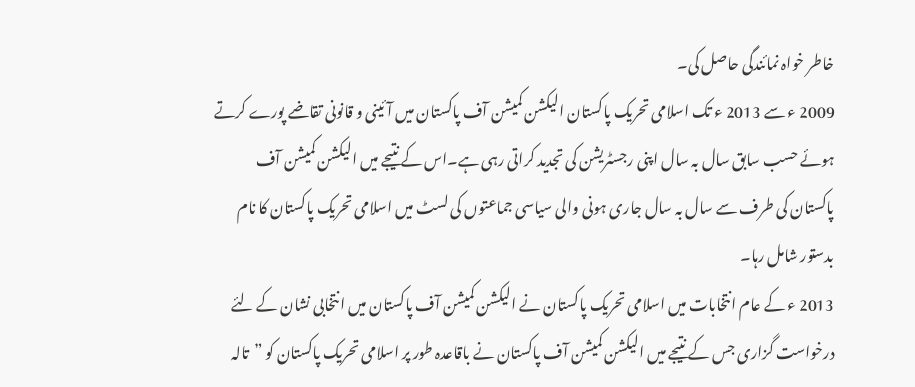خاطر خواہ نمائندگی حاصل کی۔
2009 ء سے 2013 ء تک اسلامی تحریک پاکستان الیکشن کمیشن آف پاکستان میں آئینی و قانونی تقاضے پورے کرتے ہوئے حسب سابق سال بہ سال اپنی رجسٹریشن کی تجدید کراتی رہی ہے۔اس کے نتیجے میں الیکشن کمیشن آف پاکستان کی طرف سے سال بہ سال جاری ہونی والی سیاسی جماعتوں کی لسٹ میں اسلامی تحریک پاکستان کا نام بدستور شامل رہا۔
2013 ء کے عام انتخابات میں اسلامی تحریک پاکستان نے الیکشن کمیشن آف پاکستان میں انتخابی نشان کے لئے درخواست گزاری جس کے نتیجے میں الیکشن کمیشن آف پاکستان نے باقاعدہ طور پر اسلامی تحریک پاکستان کو ”تالہ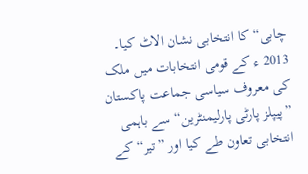چابی“ کا انتخابی نشان الاٹ کیا۔
2013 ء کے قومی انتخابات میں ملک کی معروف سیاسی جماعت پاکستان ”پیپلز پارٹی پارلیمنٹرین“ سے باہمی انتخابی تعاون طے کیا اور ”تیر“ کے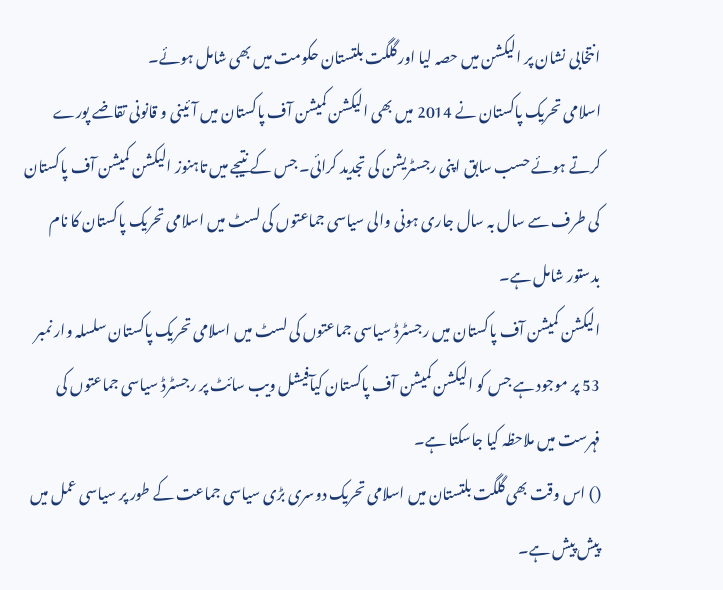انتخابی نشان پر الیکشن میں حصہ لیا اور گلگت بلتستان حکومت میں بھی شامل ہوئے۔
اسلامی تحریک پاکستان نے 2014 میں بھی الیکشن کمیشن آف پاکستان میں آئینی و قانونی تقاضے پورے کرتے ہوئے حسب سابق اپنی رجسٹریشن کی تجدید کرائی۔ جس کے نتیجے میں تاہنوز الیکشن کمیشن آف پاکستان کی طرف سے سال بہ سال جاری ہونی والی سیاسی جماعتوں کی لسٹ میں اسلامی تحریک پاکستان کا نام بدستور شامل ہے۔
الیکشن کمیشن آف پاکستان میں رجسٹرڈ سیاسی جماعتوں کی لسٹ میں اسلامی تحریک پاکستان سلسلہ وار نمبر 53 پر موجود ہے جس کو الیکشن کمیشن آف پاکستان کیآفیشل ویب سائٹ پر رجسٹرڈ سیاسی جماعتوں کی فہرست میں ملاحظہ کیا جاسکتا ہے۔
() اس وقت بھی گلگت بلتستان میں اسلامی تحریک دوسری بڑی سیاسی جماعت کے طور پر سیاسی عمل میں پیش پیش ہے۔